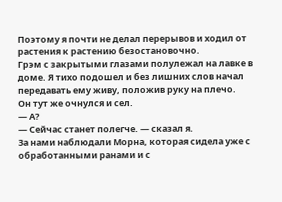Поэтому я почти не делал перерывов и ходил от растения к растению безостановочно.
Грэм с закрытыми глазами полулежал на лавке в доме. Я тихо подошел и без лишних слов начал передавать ему живу, положив руку на плечо.
Он тут же очнулся и сел.
— А?
— Сейчас станет полегче. — сказал я.
За нами наблюдали Морна, которая сидела уже с обработанными ранами и с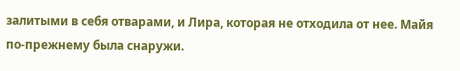залитыми в себя отварами, и Лира, которая не отходила от нее. Майя по-прежнему была снаружи.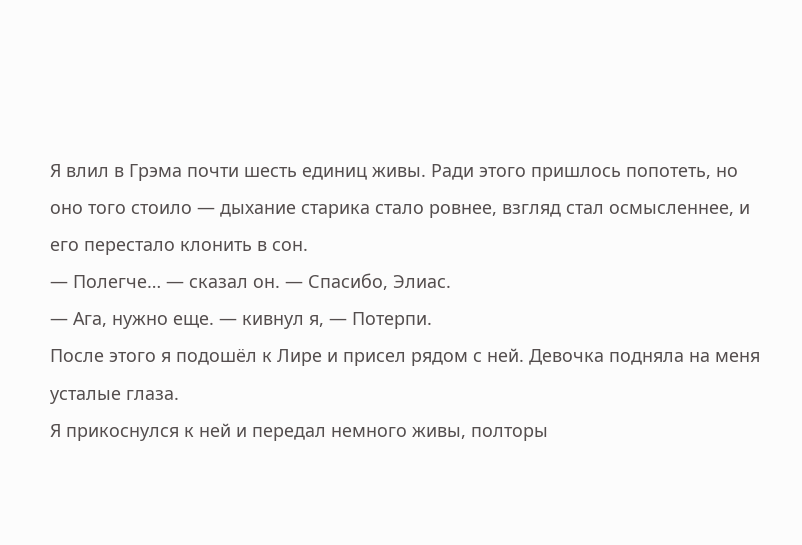Я влил в Грэма почти шесть единиц живы. Ради этого пришлось попотеть, но оно того стоило — дыхание старика стало ровнее, взгляд стал осмысленнее, и его перестало клонить в сон.
— Полегче… — сказал он. — Спасибо, Элиас.
— Ага, нужно еще. — кивнул я, — Потерпи.
После этого я подошёл к Лире и присел рядом с ней. Девочка подняла на меня усталые глаза.
Я прикоснулся к ней и передал немного живы, полторы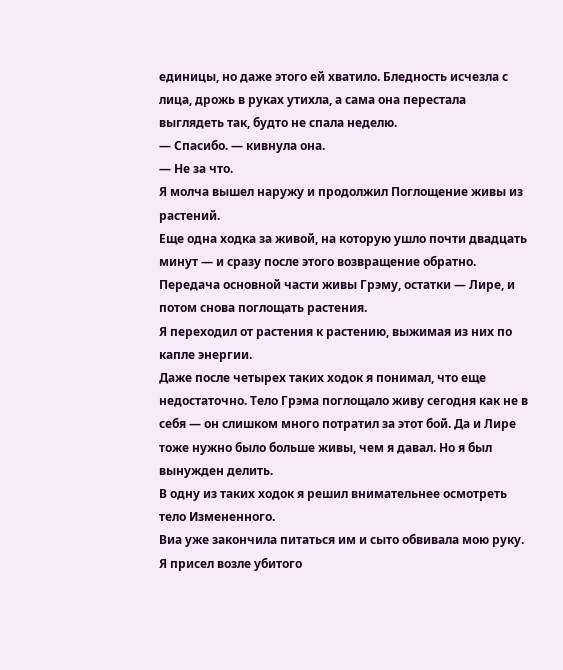единицы, но даже этого ей хватило. Бледность исчезла с лица, дрожь в руках утихла, а сама она перестала выглядеть так, будто не спала неделю.
— Спасибо. — кивнула она.
— Не за что.
Я молча вышел наружу и продолжил Поглощение живы из растений.
Еще одна ходка за живой, на которую ушло почти двадцать минут — и сразу после этого возвращение обратно. Передача основной части живы Грэму, остатки — Лире, и потом снова поглощать растения.
Я переходил от растения к растению, выжимая из них по капле энергии.
Даже после четырех таких ходок я понимал, что еще недостаточно. Тело Грэма поглощало живу сегодня как не в себя — он слишком много потратил за этот бой. Да и Лире тоже нужно было больше живы, чем я давал. Но я был вынужден делить.
В одну из таких ходок я решил внимательнее осмотреть тело Измененного.
Виа уже закончила питаться им и сыто обвивала мою руку.
Я присел возле убитого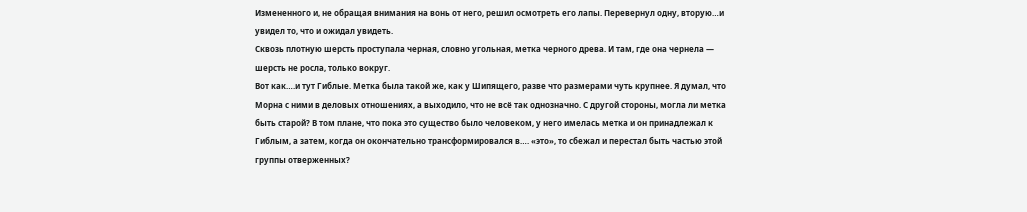Измененного и, не обращая внимания на вонь от него, решил осмотреть его лапы. Перевернул одну, вторую…и увидел то, что и ожидал увидеть.
Сквозь плотную шерсть проступала черная, словно угольная, метка черного древа. И там, где она чернела — шерсть не росла, только вокруг.
Вот как….и тут Гиблые. Метка была такой же, как у Шипящего, разве что размерами чуть крупнее. Я думал, что Морна с ними в деловых отношениях, а выходило, что не всё так однозначно. С другой стороны, могла ли метка быть старой? В том плане, что пока это существо было человеком, у него имелась метка и он принадлежал к Гиблым, а затем, когда он окончательно трансформировался в…. «это», то сбежал и перестал быть частью этой группы отверженных?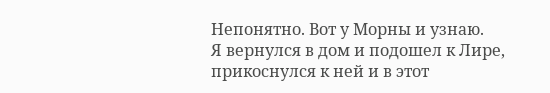Непонятно. Вот у Морны и узнаю.
Я вернулся в дом и подошел к Лире, прикоснулся к ней и в этот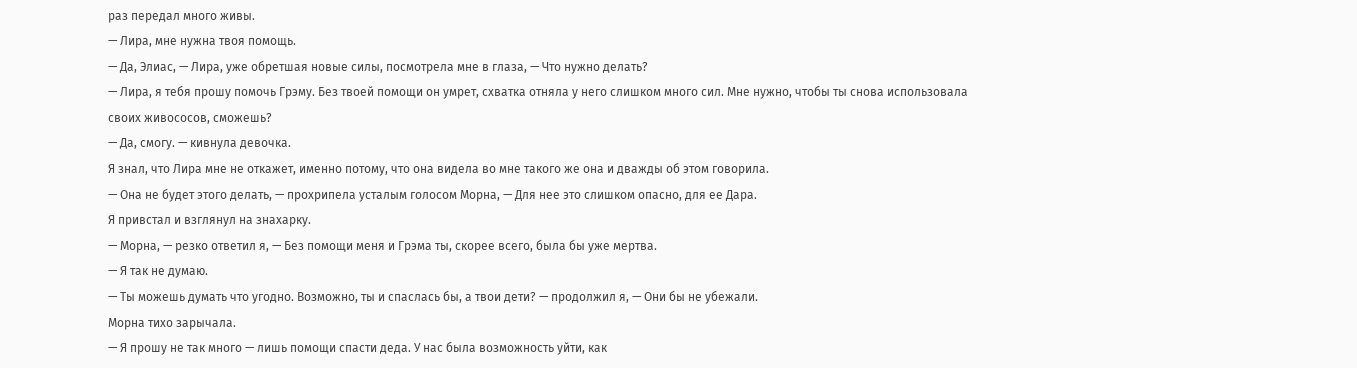раз передал много живы.
— Лира, мне нужна твоя помощь.
— Да, Элиас, — Лира, уже обретшая новые силы, посмотрела мне в глаза, — Что нужно делать?
— Лира, я тебя прошу помочь Грэму. Без твоей помощи он умрет, схватка отняла у него слишком много сил. Мне нужно, чтобы ты снова использовала своих живососов, сможешь?
— Да, смогу. — кивнула девочка.
Я знал, что Лира мне не откажет, именно потому, что она видела во мне такого же она и дважды об этом говорила.
— Она не будет этого делать, — прохрипела усталым голосом Морна, — Для нее это слишком опасно, для ее Дара.
Я привстал и взглянул на знахарку.
— Морна, — резко ответил я, — Без помощи меня и Грэма ты, скорее всего, была бы уже мертва.
— Я так не думаю.
— Ты можешь думать что угодно. Возможно, ты и спаслась бы, а твои дети? — продолжил я, — Они бы не убежали.
Морна тихо зарычала.
— Я прошу не так много — лишь помощи спасти деда. У нас была возможность уйти, как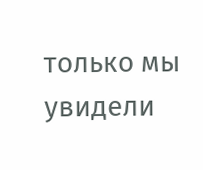только мы увидели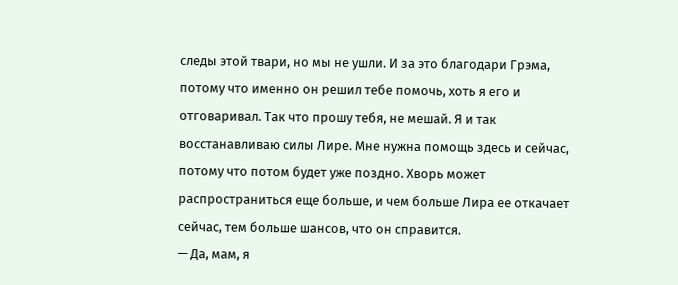следы этой твари, но мы не ушли. И за это благодари Грэма, потому что именно он решил тебе помочь, хоть я его и отговаривал. Так что прошу тебя, не мешай. Я и так восстанавливаю силы Лире. Мне нужна помощь здесь и сейчас, потому что потом будет уже поздно. Хворь может распространиться еще больше, и чем больше Лира ее откачает сейчас, тем больше шансов, что он справится.
— Да, мам, я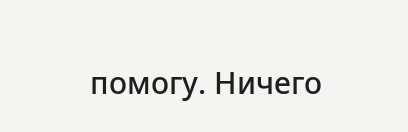помогу. Ничего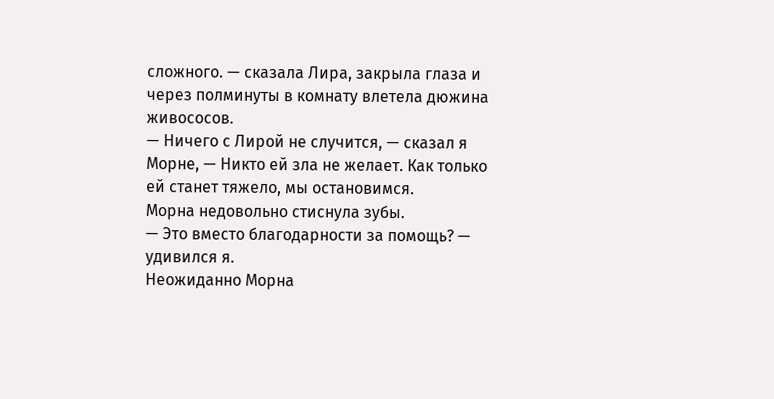сложного. — сказала Лира, закрыла глаза и через полминуты в комнату влетела дюжина живососов.
— Ничего с Лирой не случится, — сказал я Морне, — Никто ей зла не желает. Как только ей станет тяжело, мы остановимся.
Морна недовольно стиснула зубы.
— Это вместо благодарности за помощь? — удивился я.
Неожиданно Морна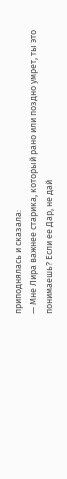приподнялась и сказала:
— Мне Лира важнее старика, который рано или поздно умрет, ты это понимаешь? Если ее Дар, не дай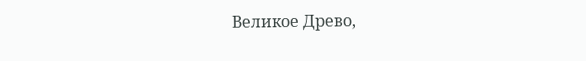Великое Древо,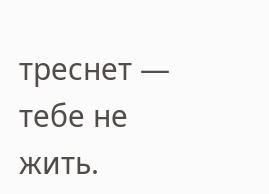треснет — тебе не жить.